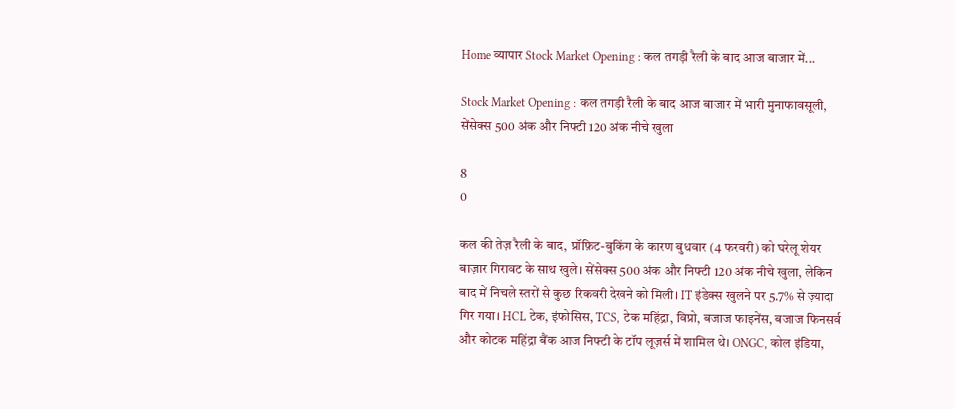Home व्यापार Stock Market Opening : कल तगड़ी रैली के बाद आज बाजार में...

Stock Market Opening : कल तगड़ी रैली के बाद आज बाजार में भारी मुनाफावसूली, सेंसेक्स 500 अंक और निफ्टी 120 अंक नीचे खुला

8
0

कल की तेज़ रैली के बाद, प्रॉफ़िट-बुकिंग के कारण बुधवार (4 फरवरी) को घरेलू शेयर बाज़ार गिरावट के साथ खुले। सेंसेक्स 500 अंक और निफ्टी 120 अंक नीचे खुला, लेकिन बाद में निचले स्तरों से कुछ रिकवरी देखने को मिली। IT इंडेक्स खुलने पर 5.7% से ज़्यादा गिर गया। HCL टेक, इंफोसिस, TCS, टेक महिंद्रा, विप्रो, बजाज फाइनेंस, बजाज फिनसर्व और कोटक महिंद्रा बैंक आज निफ्टी के टॉप लूज़र्स में शामिल थे। ONGC, कोल इंडिया,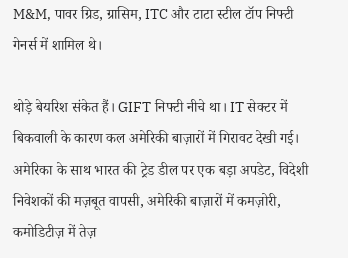M&M, पावर ग्रिड, ग्रासिम, ITC और टाटा स्टील टॉप निफ्टी गेनर्स में शामिल थे।

थोड़े बेयरिश संकेत हैं। GIFT निफ्टी नीचे था। IT सेक्टर में बिकवाली के कारण कल अमेरिकी बाज़ारों में गिरावट देखी गई। अमेरिका के साथ भारत की ट्रेड डील पर एक बड़ा अपडेट, विदेशी निवेशकों की मज़बूत वापसी, अमेरिकी बाज़ारों में कमज़ोरी, कमोडिटीज़ में तेज़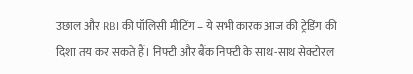उछाल और RBI की पॉलिसी मीटिंग – ये सभी कारक आज की ट्रेडिंग की दिशा तय कर सकते हैं। निफ्टी और बैंक निफ्टी के साथ-साथ सेक्टोरल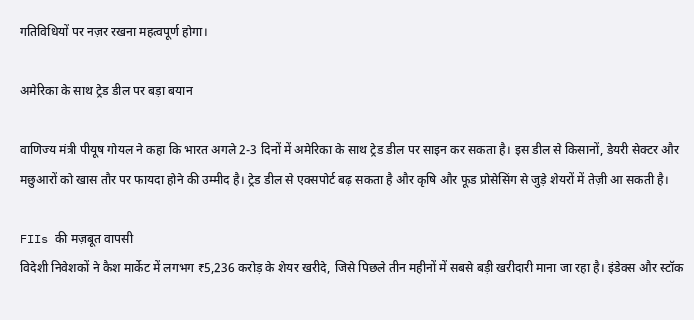गतिविधियों पर नज़र रखना महत्वपूर्ण होगा।

अमेरिका के साथ ट्रेड डील पर बड़ा बयान

वाणिज्य मंत्री पीयूष गोयल ने कहा कि भारत अगले 2-3 दिनों में अमेरिका के साथ ट्रेड डील पर साइन कर सकता है। इस डील से किसानों, डेयरी सेक्टर और मछुआरों को खास तौर पर फायदा होने की उम्मीद है। ट्रेड डील से एक्सपोर्ट बढ़ सकता है और कृषि और फूड प्रोसेसिंग से जुड़े शेयरों में तेज़ी आ सकती है।

FIIs की मज़बूत वापसी
विदेशी निवेशकों ने कैश मार्केट में लगभग ₹5,236 करोड़ के शेयर खरीदे, जिसे पिछले तीन महीनों में सबसे बड़ी खरीदारी माना जा रहा है। इंडेक्स और स्टॉक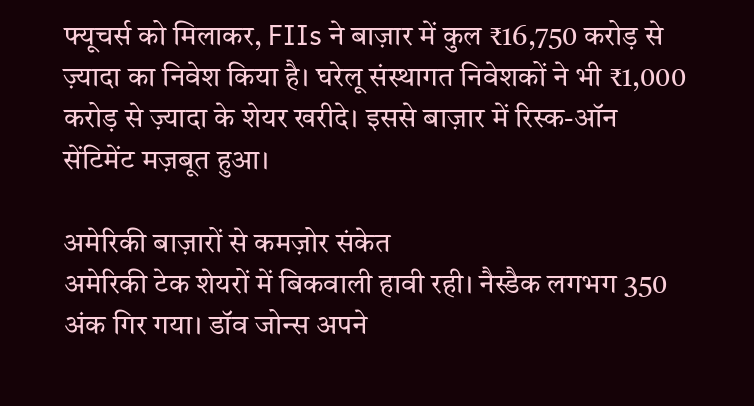फ्यूचर्स को मिलाकर, FIIs ने बाज़ार में कुल ₹16,750 करोड़ से ज़्यादा का निवेश किया है। घरेलू संस्थागत निवेशकों ने भी ₹1,000 करोड़ से ज़्यादा के शेयर खरीदे। इससे बाज़ार में रिस्क-ऑन सेंटिमेंट मज़बूत हुआ।

अमेरिकी बाज़ारों से कमज़ोर संकेत
अमेरिकी टेक शेयरों में बिकवाली हावी रही। नैस्डैक लगभग 350 अंक गिर गया। डॉव जोन्स अपने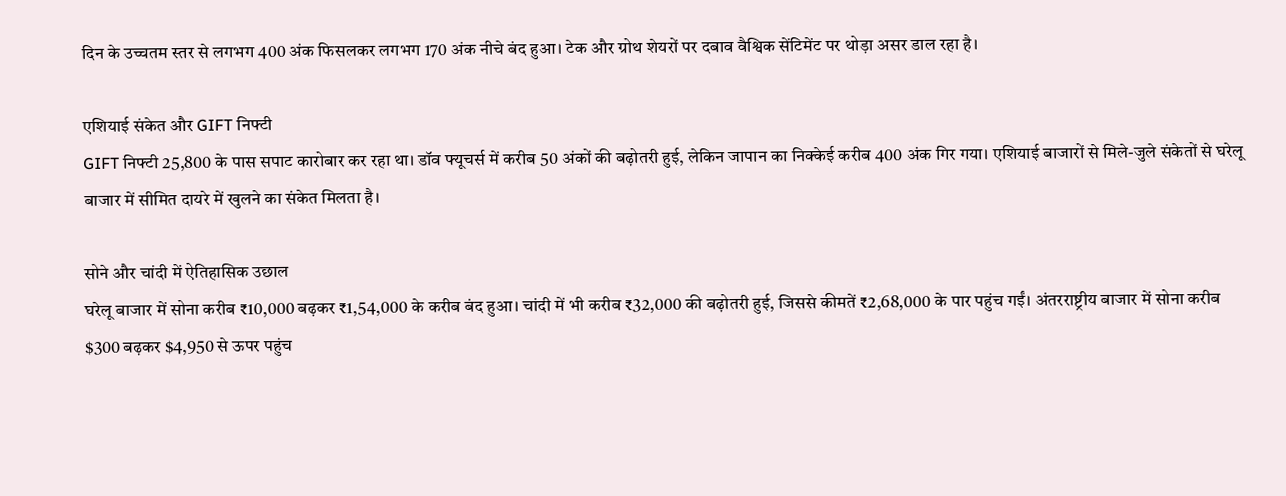दिन के उच्चतम स्तर से लगभग 400 अंक फिसलकर लगभग 170 अंक नीचे बंद हुआ। टेक और ग्रोथ शेयरों पर दबाव वैश्विक सेंटिमेंट पर थोड़ा असर डाल रहा है।

एशियाई संकेत और GIFT निफ्टी
GIFT निफ्टी 25,800 के पास सपाट कारोबार कर रहा था। डॉव फ्यूचर्स में करीब 50 अंकों की बढ़ोतरी हुई, लेकिन जापान का निक्केई करीब 400 अंक गिर गया। एशियाई बाजारों से मिले-जुले संकेतों से घरेलू बाजार में सीमित दायरे में खुलने का संकेत मिलता है।

सोने और चांदी में ऐतिहासिक उछाल
घरेलू बाजार में सोना करीब ₹10,000 बढ़कर ₹1,54,000 के करीब बंद हुआ। चांदी में भी करीब ₹32,000 की बढ़ोतरी हुई, जिससे कीमतें ₹2,68,000 के पार पहुंच गईं। अंतरराष्ट्रीय बाजार में सोना करीब $300 बढ़कर $4,950 से ऊपर पहुंच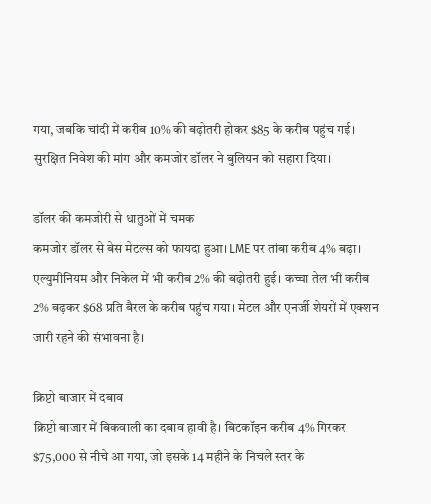गया, जबकि चांदी में करीब 10% की बढ़ोतरी होकर $85 के करीब पहुंच गई। सुरक्षित निवेश की मांग और कमजोर डॉलर ने बुलियन को सहारा दिया।

डॉलर की कमजोरी से धातुओं में चमक
कमजोर डॉलर से बेस मेटल्स को फायदा हुआ। LME पर तांबा करीब 4% बढ़ा। एल्युमीनियम और निकेल में भी करीब 2% की बढ़ोतरी हुई। कच्चा तेल भी करीब 2% बढ़कर $68 प्रति बैरल के करीब पहुंच गया। मेटल और एनर्जी शेयरों में एक्शन जारी रहने की संभावना है।

क्रिप्टो बाजार में दबाव
क्रिप्टो बाजार में बिकवाली का दबाव हावी है। बिटकॉइन करीब 4% गिरकर $75,000 से नीचे आ गया, जो इसके 14 महीने के निचले स्तर के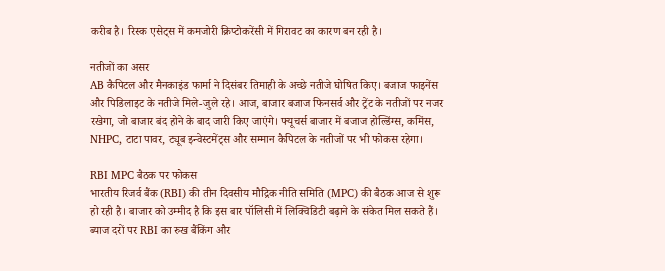करीब है। रिस्क एसेट्स में कमजोरी क्रिप्टोकरेंसी में गिरावट का कारण बन रही है।

नतीजों का असर
AB कैपिटल और मैनकाइंड फार्मा ने दिसंबर तिमाही के अच्छे नतीजे घोषित किए। बजाज फाइनेंस और पिडिलाइट के नतीजे मिले-जुले रहे। आज, बाजार बजाज फिनसर्व और ट्रेंट के नतीजों पर नजर रखेगा, जो बाजार बंद होने के बाद जारी किए जाएंगे। फ्यूचर्स बाजार में बजाज होल्डिंग्स, कमिंस, NHPC, टाटा पावर, ट्यूब इन्वेस्टमेंट्स और सम्मान कैपिटल के नतीजों पर भी फोकस रहेगा।

RBI MPC बैठक पर फोकस
भारतीय रिजर्व बैंक (RBI) की तीन दिवसीय मौद्रिक नीति समिति (MPC) की बैठक आज से शुरू हो रही है। बाजार को उम्मीद है कि इस बार पॉलिसी में लिक्विडिटी बढ़ाने के संकेत मिल सकते हैं। ब्याज दरों पर RBI का रुख बैंकिंग और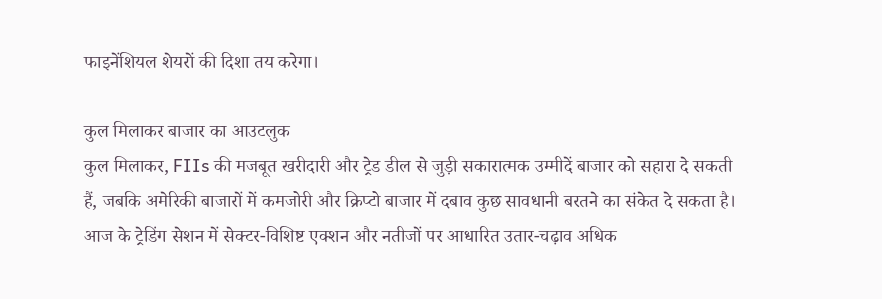फाइनेंशियल शेयरों की दिशा तय करेगा।

कुल मिलाकर बाजार का आउटलुक
कुल मिलाकर, FIIs की मजबूत खरीदारी और ट्रेड डील से जुड़ी सकारात्मक उम्मीदें बाजार को सहारा दे सकती हैं, जबकि अमेरिकी बाजारों में कमजोरी और क्रिप्टो बाजार में दबाव कुछ सावधानी बरतने का संकेत दे सकता है। आज के ट्रेडिंग सेशन में सेक्टर-विशिष्ट एक्शन और नतीजों पर आधारित उतार-चढ़ाव अधिक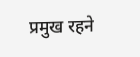प्रमुख रहने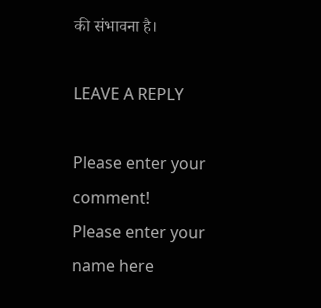की संभावना है।

LEAVE A REPLY

Please enter your comment!
Please enter your name here